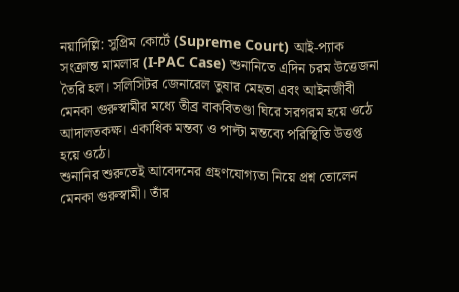নয়াদিল্লি: সুপ্রিম কোর্টে (Supreme Court) আই-প্যাক সংক্রান্ত মামলার (I-PAC Case) শুনানিতে এদিন চরম উত্তেজনা তৈরি হল। সলিসিটর জেনারেল তুষার মেহতা এবং আইনজীবী মেনকা গুরুস্বামীর মধ্যে তীব্র বাকবিতণ্ডা ঘিরে সরগরম হয়ে ওঠে আদালতকক্ষ। একাধিক মন্তব্য ও পাল্টা মন্তব্যে পরিস্থিতি উত্তপ্ত হয়ে ওঠে।
শুনানির শুরুতেই আবেদনের গ্রহণযোগ্যতা নিয়ে প্রশ্ন তোলেন মেনকা গুরুস্বামী। তাঁর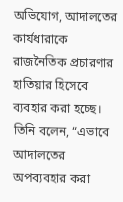অভিযোগ, আদালতের কার্যধারাকে রাজনৈতিক প্রচারণার হাতিয়ার হিসেবে ব্যবহার করা হচ্ছে। তিনি বলেন, “এভাবে আদালতের অপব্যবহার করা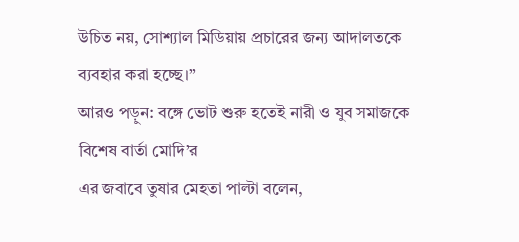উচিত নয়, সোশ্যাল মিডিয়ায় প্রচারের জন্য আদালতকে ব্যবহার করা হচ্ছে।”
আরও পড়ুন: বঙ্গে ভোট শুরু হতেই নারী ও যুব সমাজকে বিশেষ বার্তা মোদি’র
এর জবাবে তুষার মেহতা পাল্টা বলেন,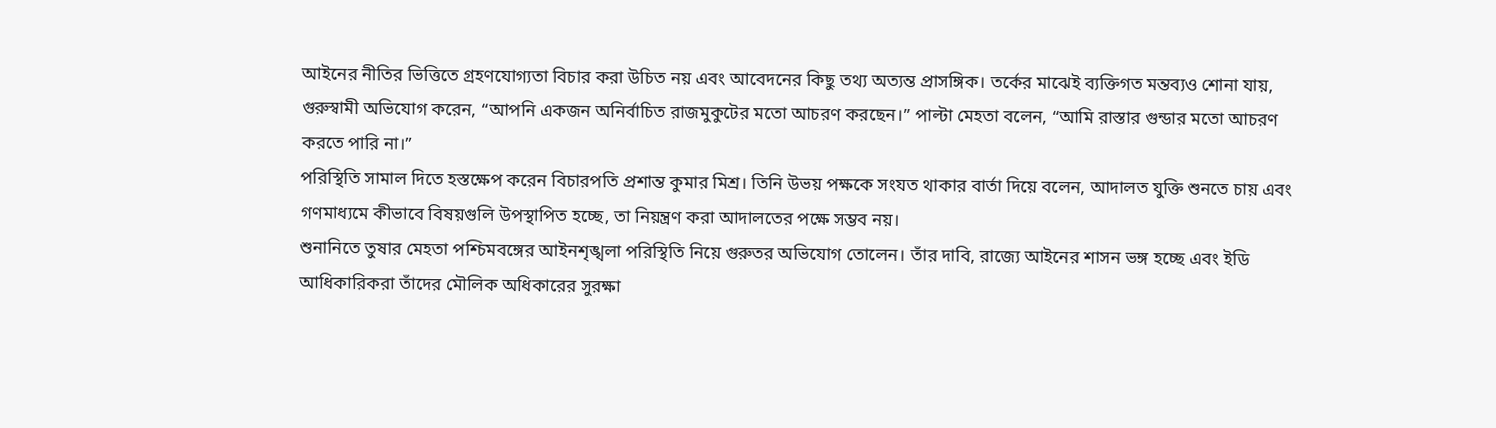আইনের নীতির ভিত্তিতে গ্রহণযোগ্যতা বিচার করা উচিত নয় এবং আবেদনের কিছু তথ্য অত্যন্ত প্রাসঙ্গিক। তর্কের মাঝেই ব্যক্তিগত মন্তব্যও শোনা যায়, গুরুস্বামী অভিযোগ করেন, “আপনি একজন অনির্বাচিত রাজমুকুটের মতো আচরণ করছেন।” পাল্টা মেহতা বলেন, “আমি রাস্তার গুন্ডার মতো আচরণ করতে পারি না।”
পরিস্থিতি সামাল দিতে হস্তক্ষেপ করেন বিচারপতি প্রশান্ত কুমার মিশ্র। তিনি উভয় পক্ষকে সংযত থাকার বার্তা দিয়ে বলেন, আদালত যুক্তি শুনতে চায় এবং গণমাধ্যমে কীভাবে বিষয়গুলি উপস্থাপিত হচ্ছে, তা নিয়ন্ত্রণ করা আদালতের পক্ষে সম্ভব নয়।
শুনানিতে তুষার মেহতা পশ্চিমবঙ্গের আইনশৃঙ্খলা পরিস্থিতি নিয়ে গুরুতর অভিযোগ তোলেন। তাঁর দাবি, রাজ্যে আইনের শাসন ভঙ্গ হচ্ছে এবং ইডি আধিকারিকরা তাঁদের মৌলিক অধিকারের সুরক্ষা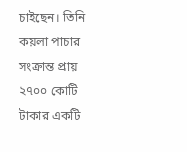চাইছেন। তিনি কয়লা পাচার সংক্রান্ত প্রায় ২৭০০ কোটি টাকার একটি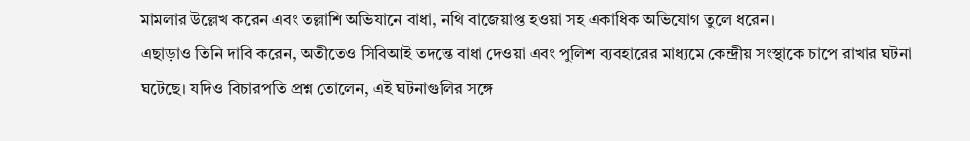মামলার উল্লেখ করেন এবং তল্লাশি অভিযানে বাধা, নথি বাজেয়াপ্ত হওয়া সহ একাধিক অভিযোগ তুলে ধরেন।
এছাড়াও তিনি দাবি করেন, অতীতেও সিবিআই তদন্তে বাধা দেওয়া এবং পুলিশ ব্যবহারের মাধ্যমে কেন্দ্রীয় সংস্থাকে চাপে রাখার ঘটনা ঘটেছে। যদিও বিচারপতি প্রশ্ন তোলেন, এই ঘটনাগুলির সঙ্গে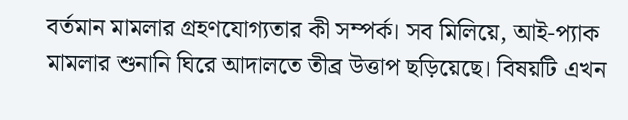বর্তমান মামলার গ্রহণযোগ্যতার কী সম্পর্ক। সব মিলিয়ে, আই-প্যাক মামলার শুনানি ঘিরে আদালতে তীব্র উত্তাপ ছড়িয়েছে। বিষয়টি এখন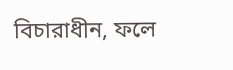বিচারাধীন, ফলে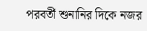পরবর্তী শুনানির দিকে নজর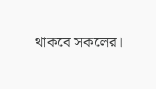থাকবে সকলের।